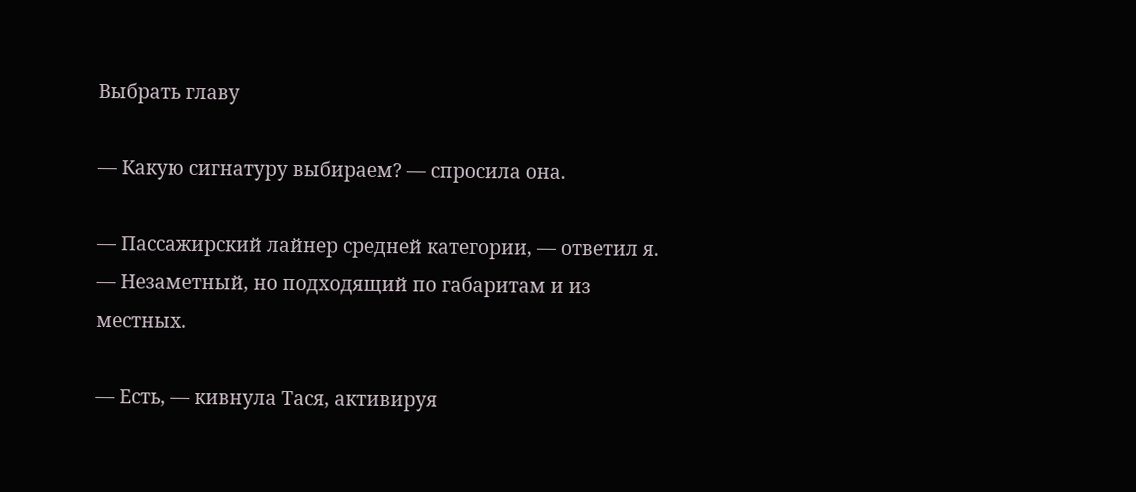Выбрать главу

— Какую сигнатуру выбираем? — спросила она.

— Пассажирский лайнер средней категории, — ответил я. — Незаметный, но подходящий по габаритам и из местных.

— Есть, — кивнула Тася, активируя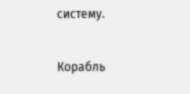систему.

Корабль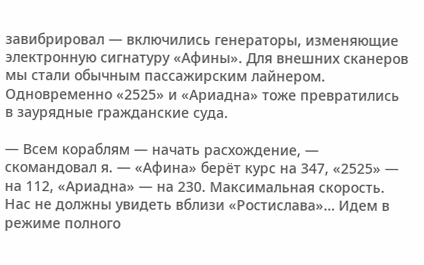завибрировал — включились генераторы, изменяющие электронную сигнатуру «Афины». Для внешних сканеров мы стали обычным пассажирским лайнером. Одновременно «2525» и «Ариадна» тоже превратились в заурядные гражданские суда.

— Всем кораблям — начать расхождение, — скомандовал я. — «Афина» берёт курс на 347, «2525» — на 112, «Ариадна» — на 230. Максимальная скорость. Нас не должны увидеть вблизи «Ростислава»… Идем в режиме полного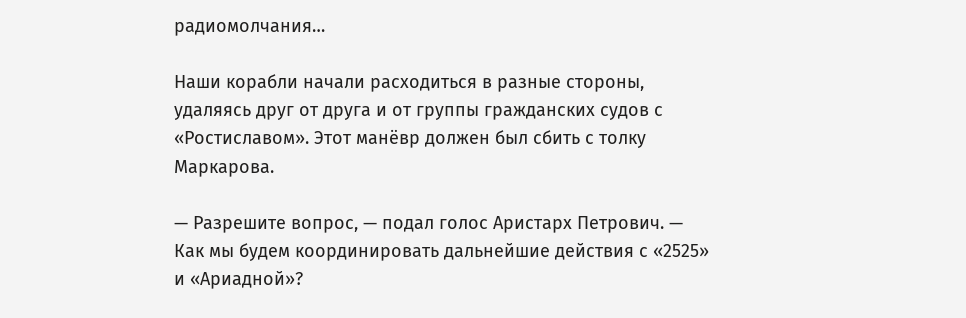радиомолчания…

Наши корабли начали расходиться в разные стороны, удаляясь друг от друга и от группы гражданских судов с «Ростиславом». Этот манёвр должен был сбить с толку Маркарова.

— Разрешите вопрос, — подал голос Аристарх Петрович. — Как мы будем координировать дальнейшие действия с «2525» и «Ариадной»?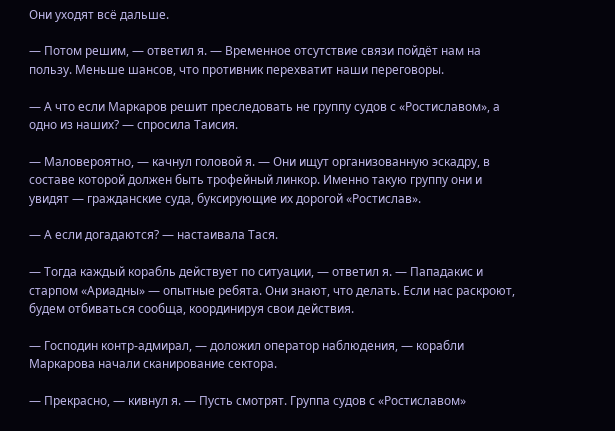Они уходят всё дальше.

— Потом решим, — ответил я. — Временное отсутствие связи пойдёт нам на пользу. Меньше шансов, что противник перехватит наши переговоры.

— А что если Маркаров решит преследовать не группу судов с «Ростиславом», а одно из наших? — спросила Таисия.

— Маловероятно, — качнул головой я. — Они ищут организованную эскадру, в составе которой должен быть трофейный линкор. Именно такую группу они и увидят — гражданские суда, буксирующие их дорогой «Ростислав».

— А если догадаются? — настаивала Тася.

— Тогда каждый корабль действует по ситуации, — ответил я. — Пападакис и старпом «Ариадны» — опытные ребята. Они знают, что делать. Если нас раскроют, будем отбиваться сообща, координируя свои действия.

— Господин контр-адмирал, — доложил оператор наблюдения, — корабли Маркарова начали сканирование сектора.

— Прекрасно, — кивнул я. — Пусть смотрят. Группа судов с «Ростиславом»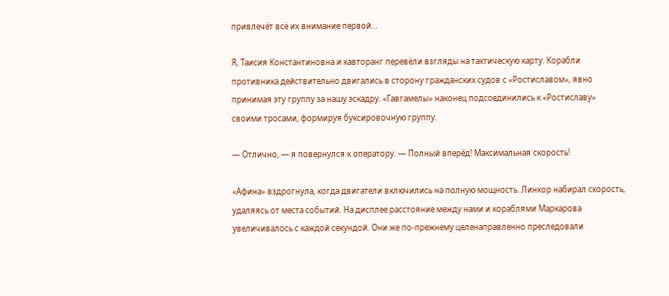привлечёт всё их внимание первой…

Я, Таисия Константиновна и кавторанг перевёли взгляды на тактическую карту. Корабли противника действительно двигались в сторону гражданских судов с «Ростиславом», явно принимая эту группу за нашу эскадру. «Гавгамелы» наконец подсоединились к «Ростиславу» своими тросами, формируя буксировочную группу.

— Отлично, — я повернулся к оператору. — Полный вперёд! Максимальная скорость!

«Афина» вздрогнула, когда двигатели включились на полную мощность. Линкор набирал скорость, удаляясь от места событий. На дисплее расстояние между нами и кораблями Маркарова увеличивалось с каждой секундой. Они же по-прежнему целенаправленно преследовали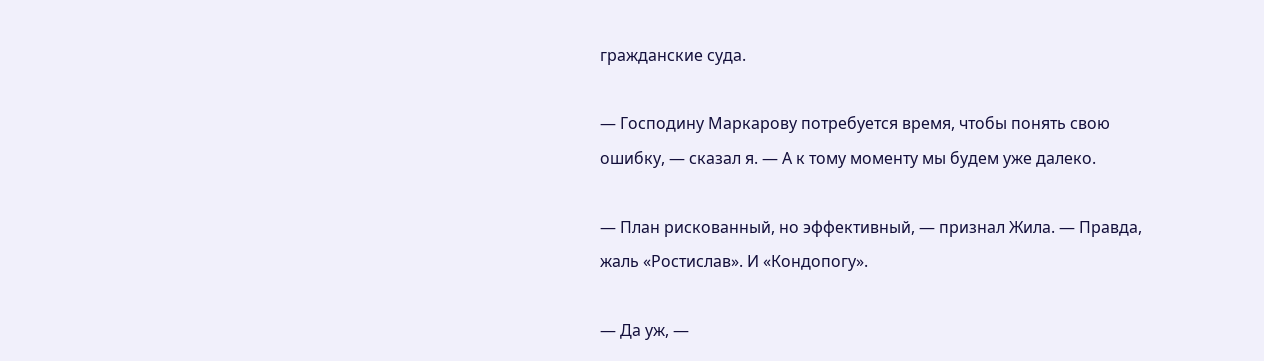гражданские суда.

— Господину Маркарову потребуется время, чтобы понять свою ошибку, — сказал я. — А к тому моменту мы будем уже далеко.

— План рискованный, но эффективный, — признал Жила. — Правда, жаль «Ростислав». И «Кондопогу».

— Да уж, —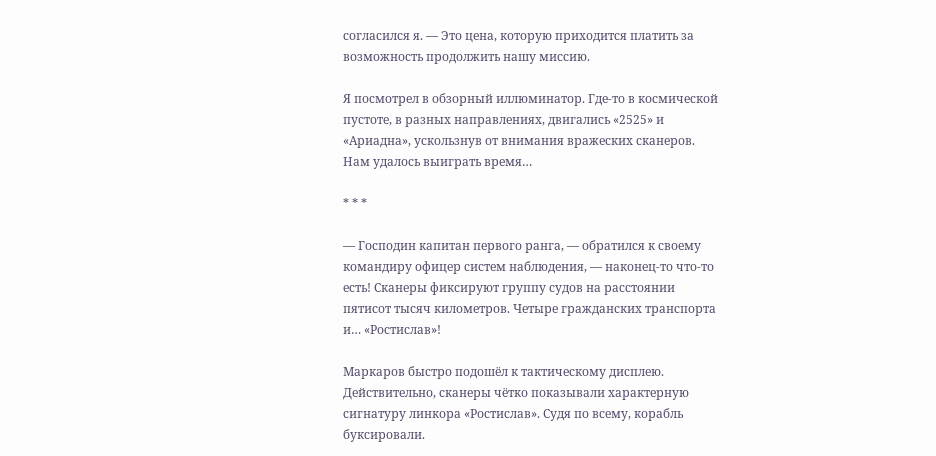согласился я. — Это цена, которую приходится платить за возможность продолжить нашу миссию.

Я посмотрел в обзорный иллюминатор. Где-то в космической пустоте, в разных направлениях, двигались «2525» и «Ариадна», ускользнув от внимания вражеских сканеров. Нам удалось выиграть время…

* * *

— Господин капитан первого ранга, — обратился к своему командиру офицер систем наблюдения, — наконец-то что-то есть! Сканеры фиксируют группу судов на расстоянии пятисот тысяч километров. Четыре гражданских транспорта и… «Ростислав»!

Маркаров быстро подошёл к тактическому дисплею. Действительно, сканеры чётко показывали характерную сигнатуру линкора «Ростислав». Судя по всему, корабль буксировали.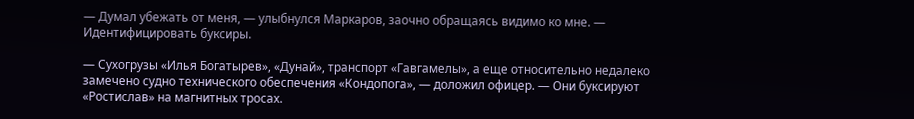— Думал убежать от меня, — улыбнулся Маркаров, заочно обращаясь видимо ко мне. — Идентифицировать буксиры.

— Сухогрузы «Илья Богатырев», «Дунай», транспорт «Гавгамелы», а еще относительно недалеко замечено судно технического обеспечения «Кондопога», — доложил офицер. — Они буксируют «Ростислав» на магнитных тросах.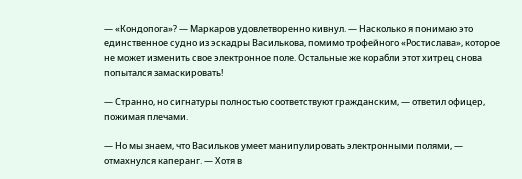— «Кондопога»? — Маркаров удовлетворенно кивнул. — Насколько я понимаю это единственное судно из эскадры Василькова, помимо трофейного «Ростислава», которое не может изменить свое электронное поле. Остальные же корабли этот хитрец снова попытался замаскировать!

— Странно, но сигнатуры полностью соответствуют гражданским, — ответил офицер, пожимая плечами.

— Но мы знаем, что Васильков умеет манипулировать электронными полями, — отмахнулся каперанг. — Хотя в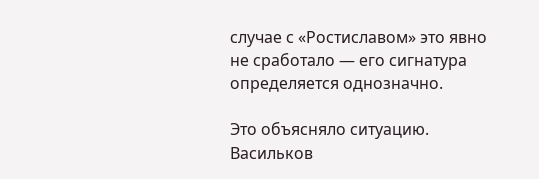случае с «Ростиславом» это явно не сработало — его сигнатура определяется однозначно.

Это объясняло ситуацию. Васильков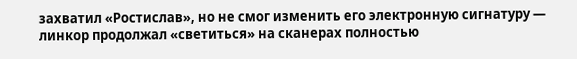захватил «Ростислав», но не смог изменить его электронную сигнатуру — линкор продолжал «светиться» на сканерах полностью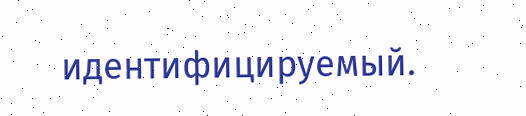идентифицируемый.